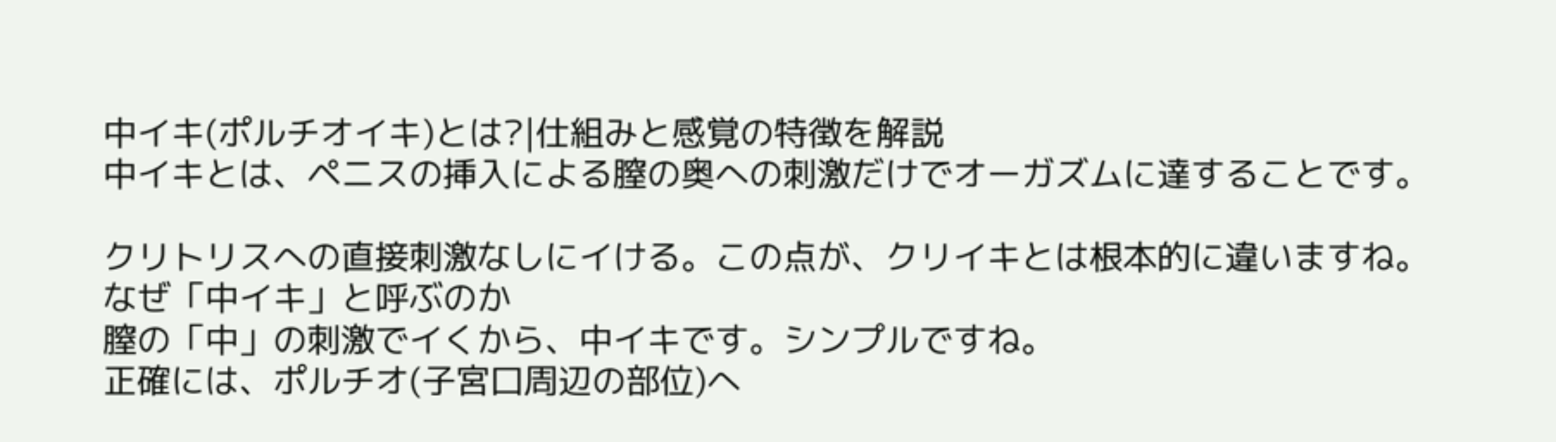中イキ(ポルチオイキ)とは?|仕組みと感覚の特徴を解説
中イキとは、ペニスの挿入による膣の奥への刺激だけでオーガズムに達することです。

クリトリスへの直接刺激なしにイける。この点が、クリイキとは根本的に違いますね。
なぜ「中イキ」と呼ぶのか
膣の「中」の刺激でイくから、中イキです。シンプルですね。
正確には、ポルチオ(子宮口周辺の部位)へ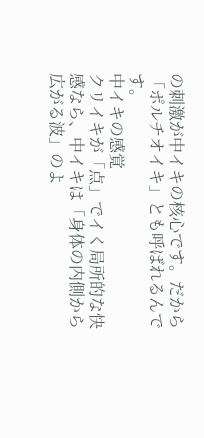の刺激が中イキの核心です。だから「ポルチオイキ」とも呼ばれるんです。
中イキの感覚
クリイキが「点」でイく局所的な快感なら、中イキは「身体の内側から広がる波」のよ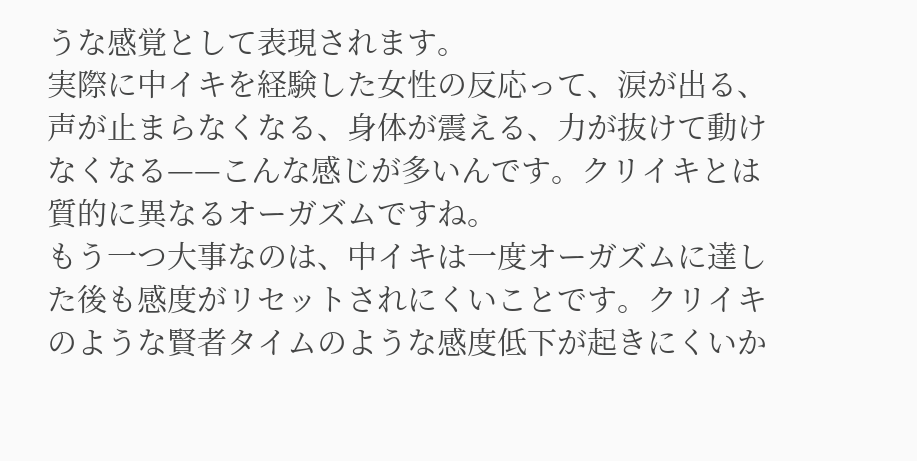うな感覚として表現されます。
実際に中イキを経験した女性の反応って、涙が出る、声が止まらなくなる、身体が震える、力が抜けて動けなくなる——こんな感じが多いんです。クリイキとは質的に異なるオーガズムですね。
もう一つ大事なのは、中イキは一度オーガズムに達した後も感度がリセットされにくいことです。クリイキのような賢者タイムのような感度低下が起きにくいか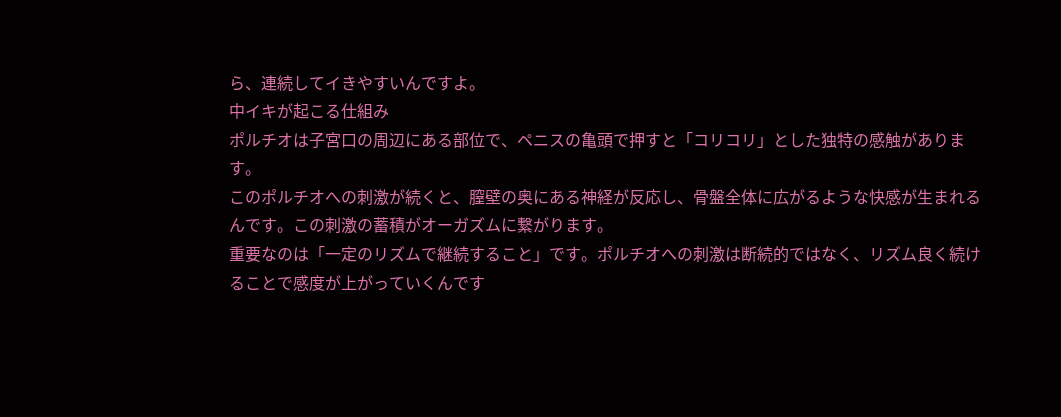ら、連続してイきやすいんですよ。
中イキが起こる仕組み
ポルチオは子宮口の周辺にある部位で、ペニスの亀頭で押すと「コリコリ」とした独特の感触があります。
このポルチオへの刺激が続くと、膣壁の奥にある神経が反応し、骨盤全体に広がるような快感が生まれるんです。この刺激の蓄積がオーガズムに繋がります。
重要なのは「一定のリズムで継続すること」です。ポルチオへの刺激は断続的ではなく、リズム良く続けることで感度が上がっていくんです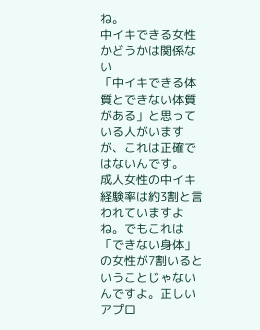ね。
中イキできる女性かどうかは関係ない
「中イキできる体質とできない体質がある」と思っている人がいますが、これは正確ではないんです。
成人女性の中イキ経験率は約3割と言われていますよね。でもこれは「できない身体」の女性が7割いるということじゃないんですよ。正しいアプロ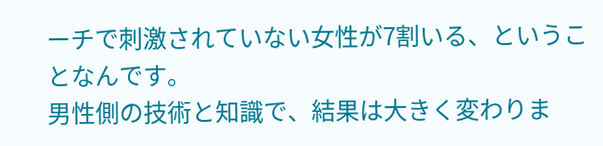ーチで刺激されていない女性が7割いる、ということなんです。
男性側の技術と知識で、結果は大きく変わりま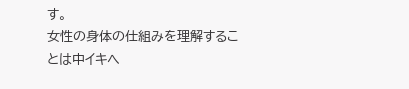す。
女性の身体の仕組みを理解することは中イキへ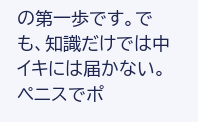の第一歩です。でも、知識だけでは中イキには届かない。ペニスでポ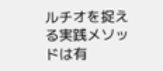ルチオを捉える実践メソッドは有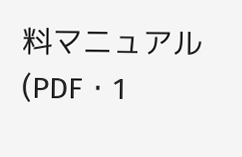料マニュアル(PDF・1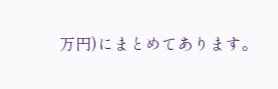万円)にまとめてあります。